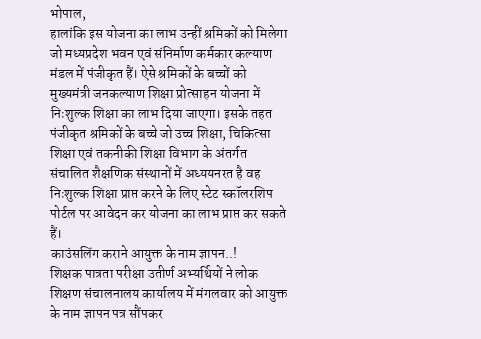भोपाल,
हालांकि इस योजना का लाभ उन्हीं श्रमिकों को मिलेगा जो मध्यप्रदेश भवन एवं संनिर्माण कर्मकार कल्याण मंडल में पंजीकृत हैं। ऐसे श्रमिकों के बच्चों को मुख्यमंत्री जनकल्याण शिक्षा प्रोत्साहन योजना में निःशुल्क शिक्षा का लाभ दिया जाएगा। इसके तहत पंजीकृत श्रमिकों के बच्चे जो उच्च शिक्षा, चिकित्सा शिक्षा एवं तकनीकी शिक्षा विभाग के अंतर्गत संचालित शैक्षणिक संस्थानों में अध्ययनरत है वह निःशुल्क शिक्षा प्राप्त करने के लिए स्टेट स्कॉलरशिप पोर्टल पर आवेदन कर योजना का लाभ प्राप्त कर सकते हैं।
काउंसलिंग कराने आयुक्त के नाम ज्ञापन..!
शिक्षक पात्रता परीक्षा उतीर्ण अभ्यर्थियों ने लोक शिक्षण संचालनालय कार्यालय में मंगलवार को आयुक्त के नाम ज्ञापन पत्र सौंपकर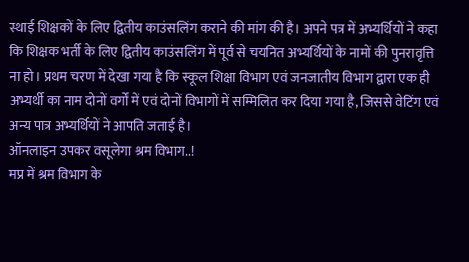स्थाई शिक्षकों के लिए द्वितीय काउंसलिंग कराने की मांग की है। अपने पत्र में अभ्यर्थियों ने कहा कि शिक्षक भर्ती के लिए द्वितीय काउंसलिंग में पूर्व से चयनित अभ्यर्थियों के नामों की पुनरावृत्ति ना हो। प्रथम चरण में देखा गया है कि स्कूल शिक्षा विभाग एवं जनजातीय विभाग द्वारा एक ही अभ्यर्थी का नाम दोनों वर्गों में एवं दोनों विभागों में सम्मिलित कर दिया गया है, जिससे वेटिंग एवं अन्य पात्र अभ्यर्थियों ने आपति जताई है।
ऑनलाइन उपकर वसूलेगा श्रम विभाग..!
मप्र में श्रम विभाग के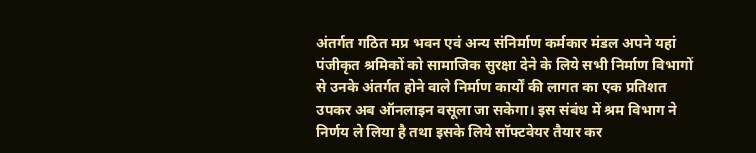अंतर्गत गठित मप्र भवन एवं अन्य संनिर्माण कर्मकार मंडल अपने यहां पंजीकृत श्रमिकों को सामाजिक सुरक्षा देने के लिये सभी निर्माण विभागों से उनके अंतर्गत होने वाले निर्माण कार्यों की लागत का एक प्रतिशत उपकर अब ऑनलाइन वसूला जा सकेगा। इस संबंध में श्रम विभाग ने निर्णय ले लिया है तथा इसके लिये सॉफ्टवेयर तैयार कर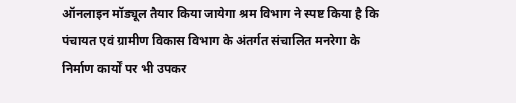ऑनलाइन मॉड्यूल तैयार किया जायेगा श्रम विभाग ने स्पष्ट किया है कि पंचायत एवं ग्रामीण विकास विभाग के अंतर्गत संचालित मनरेगा के निर्माण कार्यों पर भी उपकर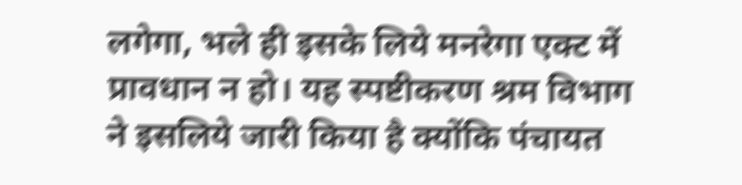लगेगा, भले ही इसके लिये मनरेगा एक्ट में प्रावधान न हो। यह स्पष्टीकरण श्रम विभाग ने इसलिये जारी किया है क्योंकि पंचायत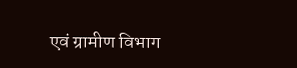एवं ग्रामीण विभाग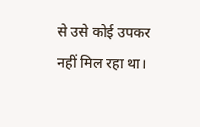से उसे कोई उपकर नहीं मिल रहा था।